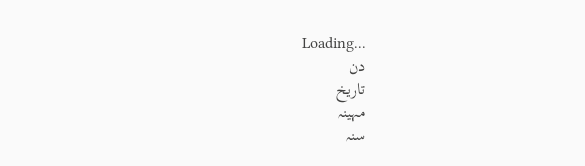Loading...
دن
تاریخ
مہینہ
سنہ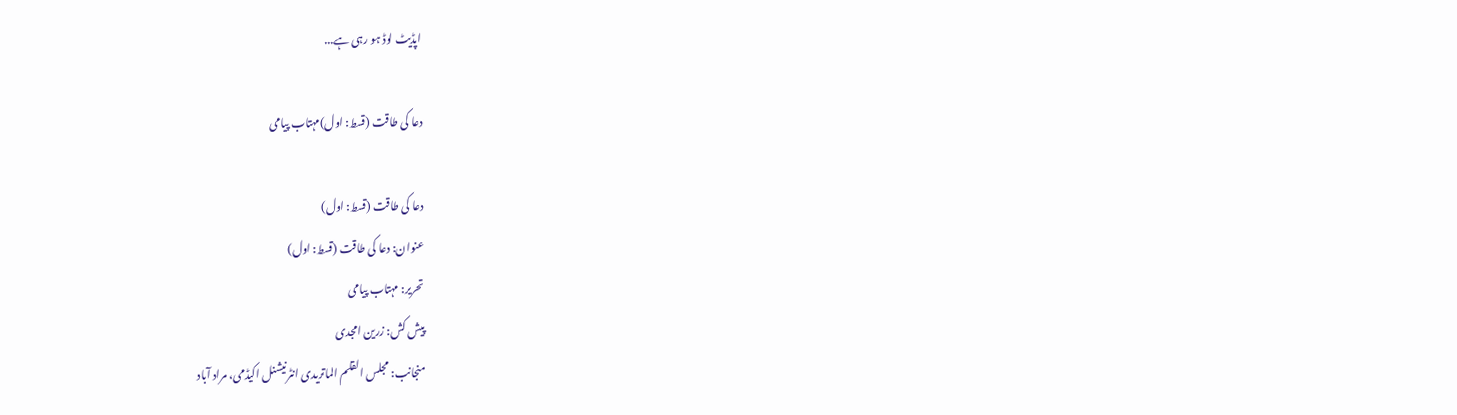اپڈیٹ لوڈ ہو رہی ہے...

دعا کی طاقت (قسط: اول)مہتاب پیامی

دعا کی طاقت (قسط: اول)
عنوان: دعا کی طاقت (قسط: اول)
تحریر: مہتاب پیامی
پیش کش: زرین امجدی
منجانب: مجلس القلم الماتریدی انٹرنیشنل اکیڈمی، مراد آباد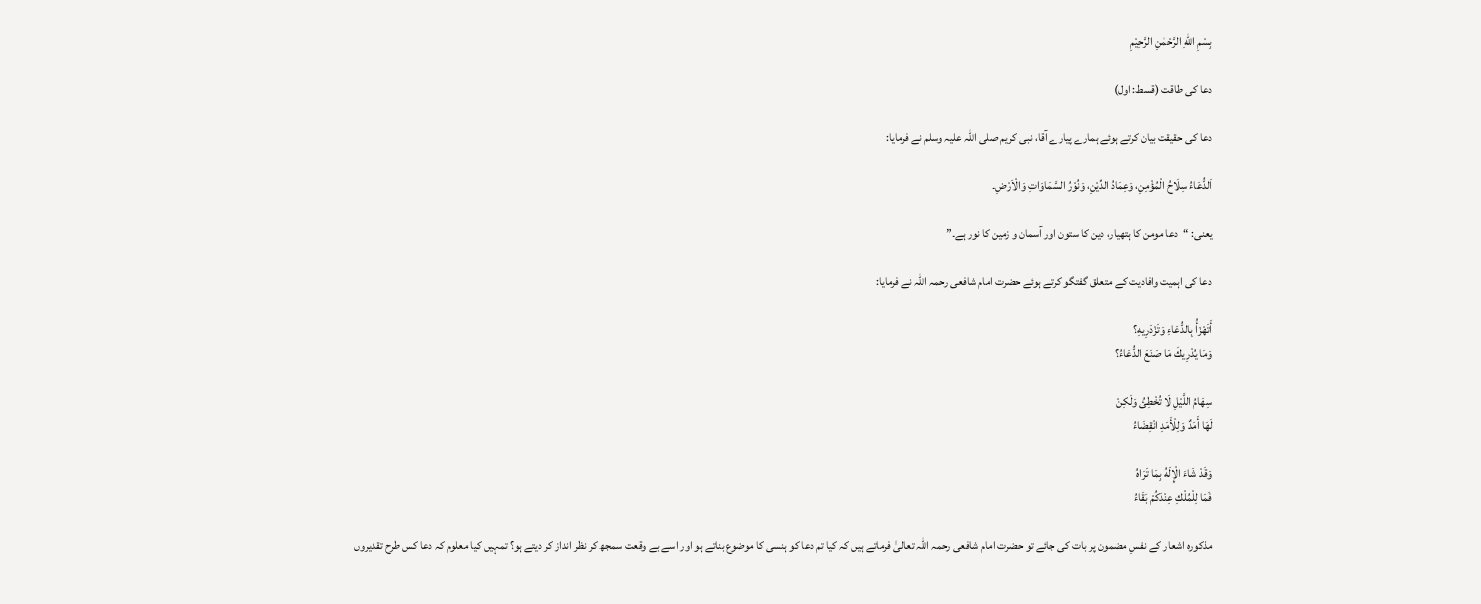بِسْمِ اللّٰهِ الرَّحْمٰنِ الرَّحِيْمِ

دعا کی طاقت (قسط: اول)

دعا کی حقیقت بیان کرتے ہوئے ہمارے پیارے آقا، نبی کریم صلی اللہ علیہ وسلم نے فرمایا:

اَلدُّعَاءُ سِلَاحُ الْمُؤْمِنِ، وَعِمَادُ الدِّيْنِ، وَنُوْرُ السَّمَاوَاتِ وَالْاَرْضِ۔

یعنی: “دعا مومن کا ہتھیار، دین کا ستون اور آسمان و زمین کا نور ہے۔”

دعا کی اہمیت وافادیت کے متعلق گفتگو کرتے ہوئے حضرت امام شافعی رحمہ اللہ نے فرمایا:

أَتَهْزَأُ بِالدُّعَاءِ وَتَزْدَرِيهِ؟
وَمَا يُدْرِيكَ مَا صَنَعَ الدُّعَاءُ؟

سِهَامُ اللَّيْلِ لَا تُخْطِئُ وَلَكِنْ
لَهَا أَمَدٌ وَلِلْأَمَدِ انْقِضَاءُ

وَقَدْ شَاءَ الْإِلَهُ بِمَا تَرَاهُ
فَمَا لِلْمُلْكِ عِنْدَكُمْ بَقَاءُ

مذکورہ اشعار کے نفسِ مضمون پر بات کی جائے تو حضرت امام شافعی رحمہ اللہ تعالیٰ فرماتے ہیں کہ کیا تم دعا کو ہنسی کا موضوع بناتے ہو اور اسے بے وقعت سمجھ کر نظر انداز کر دیتے ہو؟ تمہیں کیا معلوم کہ دعا کس طرح تقدیروں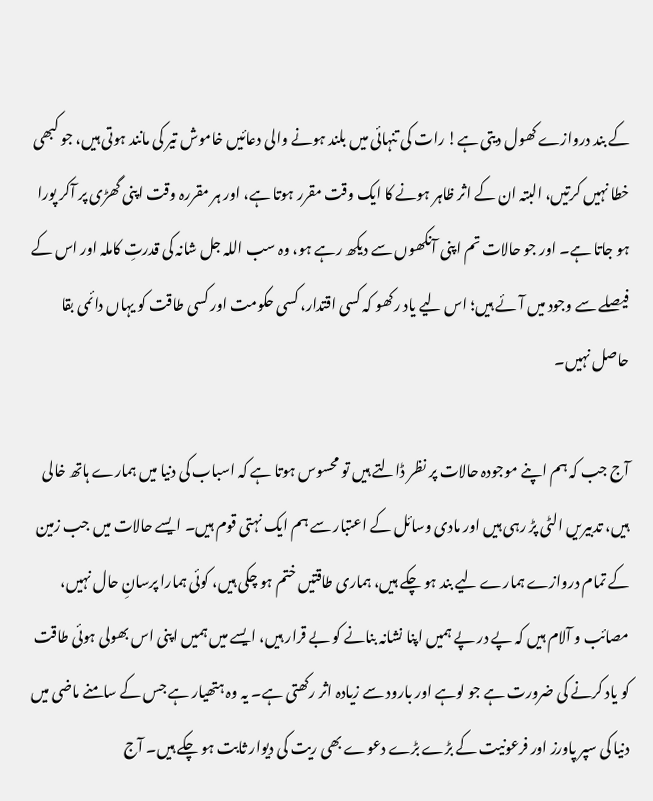کے بند دروازے کھول دیتی ہے! رات کی تنہائی میں بلند ہونے والی دعائیں خاموش تیر کی مانند ہوتی ہیں، جو کبھی خطا نہیں کرتیں، البتہ ان کے اثر ظاہر ہونے کا ایک وقت مقرر ہوتا ہے، اور ہر مقررہ وقت اپنی گھڑی پر آکر پورا ہو جاتا ہے۔ اور جو حالات تم اپنی آنکھوں سے دیکھ رہے ہو، وہ سب اللہ جل شانہ کی قدرتِ کاملہ اور اس کے فیصلے سے وجود میں آئے ہیں؛ اس لیے یاد رکھو کہ کسی اقتدار، کسی حکومت اور کسی طاقت کو یہاں دائمی بقا حاصل نہیں۔

آج جب کہ ہم اپنے موجودہ حالات پر نظر ڈالتے ہیں تو محسوس ہوتا ہے کہ اسباب کی دنیا میں ہمارے ہاتھ خالی ہیں، تدبیریں الٹی پڑ رہی ہیں اور مادی وسائل کے اعتبار سے ہم ایک نہتی قوم ہیں۔ ایسے حالات میں جب زمین کے تمام دروازے ہمارے لیے بند ہو چکے ہیں، ہماری طاقتیں ختم ہو چکی ہیں، کوئی ہمارا پرسانِ حال نہیں، مصائب و آلام ہیں کہ پے در پے ہمیں اپنا نشانہ بنانے کو بے قرار ہیں، ایسے میں ہمیں اپنی اس بھولی ہوئی طاقت کو یاد کرنے کی ضرورت ہے جو لوہے اور بارود سے زیادہ اثر رکھتی ہے۔ یہ وہ ہتھیار ہے جس کے سامنے ماضی میں دنیا کی سپر پاورز اور فرعونیت کے بڑے بڑے دعوے بھی ریت کی دیوار ثابت ہو چکے ہیں۔ آج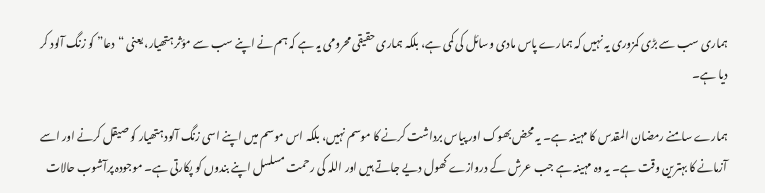ہماری سب سے بڑی کمزوری یہ نہیں کہ ہمارے پاس مادی وسائل کی کمی ہے، بلکہ ہماری حقیقی محرومی یہ ہے کہ ہم نے اپنے سب سے مؤثر ہتھیار، یعنی “دعا” کو زنگ آلود کر دیا ہے۔

ہمارے سامنے رمضان المقدس کا مہینہ ہے۔ یہ محض بھوک اور پیاس برداشت کرنے کا موسم نہیں، بلکہ اس موسم میں اپنے اسی زنگ آلود ہتھیار کو صیقل کرنے اور اسے آزمانے کا بہترین وقت ہے۔ یہ وہ مہینہ ہے جب عرش کے دروازے کھول دیے جاتے ہیں اور اللہ کی رحمت مسلسل اپنے بندوں کو پکارتی ہے۔ موجودہ پرآشوب حالات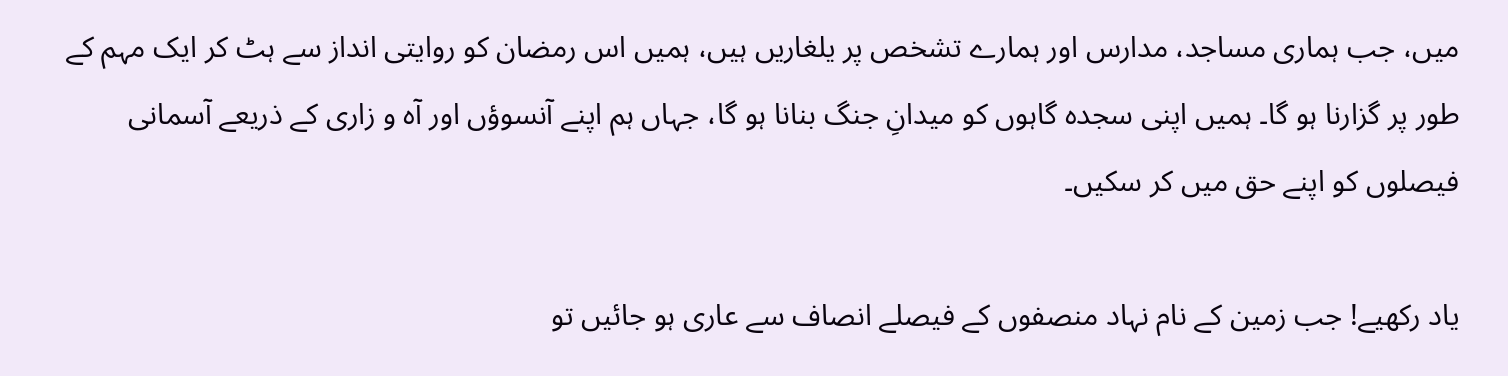میں، جب ہماری مساجد، مدارس اور ہمارے تشخص پر یلغاریں ہیں، ہمیں اس رمضان کو روایتی انداز سے ہٹ کر ایک مہم کے طور پر گزارنا ہو گا۔ ہمیں اپنی سجدہ گاہوں کو میدانِ جنگ بنانا ہو گا، جہاں ہم اپنے آنسوؤں اور آہ و زاری کے ذریعے آسمانی فیصلوں کو اپنے حق میں کر سکیں۔

یاد رکھیے! جب زمین کے نام نہاد منصفوں کے فیصلے انصاف سے عاری ہو جائیں تو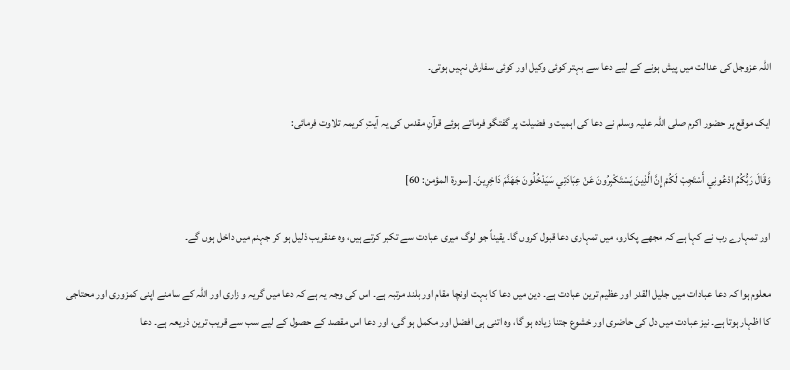اللہ عزوجل کی عدالت میں پیش ہونے کے لیے دعا سے بہتر کوئی وکیل اور کوئی سفارش نہیں ہوتی۔

ایک موقع پر حضور اکرم صلی اللہ علیہ وسلم نے دعا کی اہمیت و فضیلت پر گفتگو فرماتے ہوئے قرآنِ مقدس کی یہ آیتِ کریمہ تلاوت فرمائی:

وَقَالَ رَبُّكُمُ ادْعُونِي أَسْتَجِبْ لَكُمْ إِنَّ الَّذِينَ يَسْتَكْبِرُونَ عَنْ عِبَادَتِي سَيَدْخُلُونَ جَهَنَّمَ دَاخِرِينَ۔ [سورۃ المؤمن: 60]

اور تمہارے رب نے کہا ہے کہ مجھے پکارو، میں تمہاری دعا قبول کروں گا۔ یقیناً جو لوگ میری عبادت سے تکبر کرتے ہیں، وہ عنقریب ذلیل ہو کر جہنم میں داخل ہوں گے۔

معلوم ہوا کہ دعا عبادات میں جلیل القدر اور عظیم ترین عبادت ہے۔ دین میں دعا کا بہت اونچا مقام اور بلند مرتبہ ہے۔ اس کی وجہ یہ ہے کہ دعا میں گریہ و زاری اور اللہ کے سامنے اپنی کمزوری اور محتاجی کا اظہار ہوتا ہے۔ نیز عبادت میں دل کی حاضری اور خشوع جتنا زیادہ ہو گا، وہ اتنی ہی افضل اور مکمل ہو گی، اور دعا اس مقصد کے حصول کے لیے سب سے قریب ترین ذریعہ ہے۔ دعا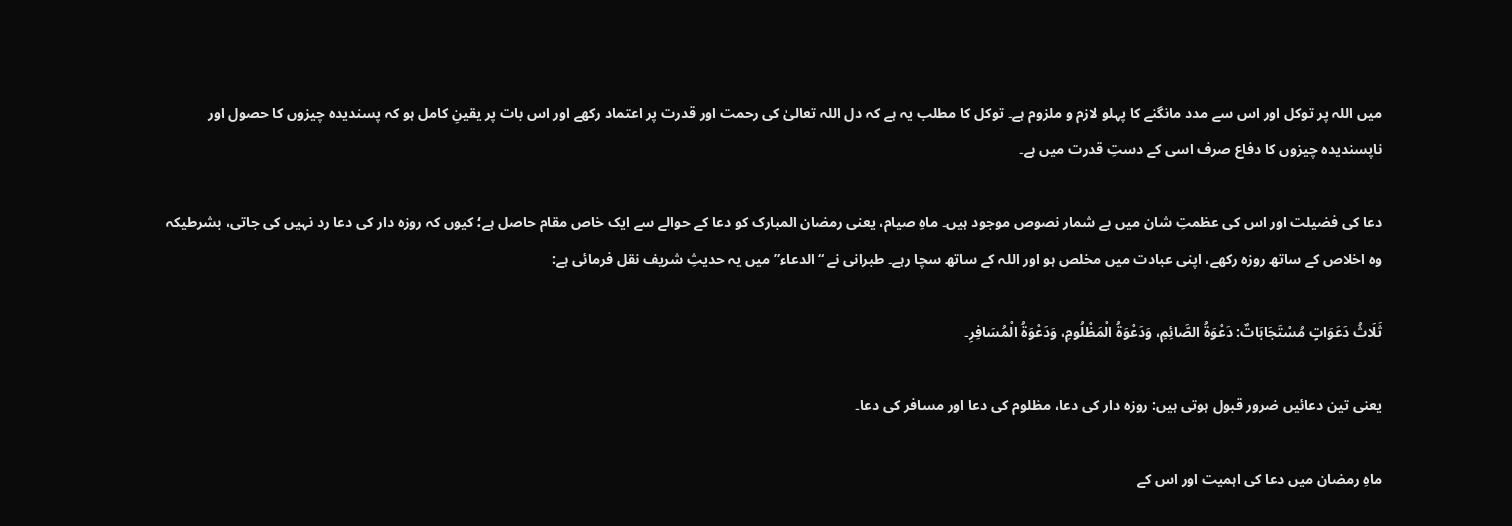میں اللہ پر توکل اور اس سے مدد مانگنے کا پہلو لازم و ملزوم ہے۔ توکل کا مطلب یہ ہے کہ دل اللہ تعالیٰ کی رحمت اور قدرت پر اعتماد رکھے اور اس بات پر یقینِ کامل ہو کہ پسندیدہ چیزوں کا حصول اور ناپسندیدہ چیزوں کا دفاع صرف اسی کے دستِ قدرت میں ہے۔

دعا کی فضیلت اور اس کی عظمتِ شان میں بے شمار نصوص موجود ہیں۔ ماہِ صیام، یعنی رمضان المبارک کو دعا کے حوالے سے ایک خاص مقام حاصل ہے؛ کیوں کہ روزہ دار کی دعا رد نہیں کی جاتی، بشرطیکہ وہ اخلاص کے ساتھ روزہ رکھے، اپنی عبادت میں مخلص ہو اور اللہ کے ساتھ سچا رہے۔ طبرانی نے “الدعاء” میں یہ حدیثِ شریف نقل فرمائی ہے:

ثَلَاثُ دَعَوَاتٍ مُسْتَجَابَاتٌ: دَعْوَةُ الصَّائِمِ، وَدَعْوَةُ الْمَظْلُومِ، وَدَعْوَةُ الْمُسَافِرِ۔

یعنی تین دعائیں ضرور قبول ہوتی ہیں: روزہ دار کی دعا، مظلوم کی دعا اور مسافر کی دعا۔

ماہِ رمضان میں دعا کی اہمیت اور اس کے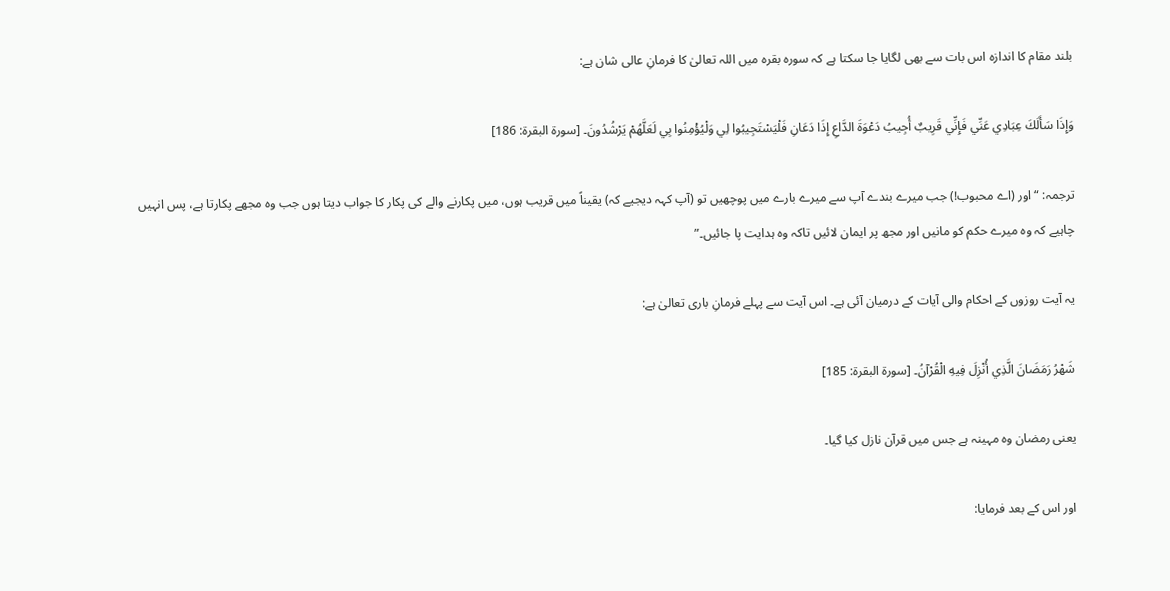بلند مقام کا اندازہ اس بات سے بھی لگایا جا سکتا ہے کہ سورہ بقرہ میں اللہ تعالیٰ کا فرمانِ عالی شان ہے:

وَإِذَا سَأَلَكَ عِبَادِي عَنِّي فَإِنِّي قَرِيبٌ أُجِيبُ دَعْوَةَ الدَّاعِ إِذَا دَعَانِ فَلْيَسْتَجِيبُوا لِي وَلْيُؤْمِنُوا بِي لَعَلَّهُمْ يَرْشُدُونَ۔ [سورۃ البقرة: 186]

ترجمہ: “اور (اے محبوب!) جب میرے بندے آپ سے میرے بارے میں پوچھیں تو (آپ کہہ دیجیے کہ) یقیناً میں قریب ہوں، میں پکارنے والے کی پکار کا جواب دیتا ہوں جب وہ مجھے پکارتا ہے، پس انہیں چاہیے کہ وہ میرے حکم کو مانیں اور مجھ پر ایمان لائیں تاکہ وہ ہدایت پا جائیں۔”

یہ آیت روزوں کے احکام والی آیات کے درمیان آئی ہے۔ اس آیت سے پہلے فرمانِ باری تعالیٰ ہے:

شَهْرُ رَمَضَانَ الَّذِي أُنْزِلَ فِيهِ الْقُرْآنُ۔ [سورۃ البقرة: 185]

یعنی رمضان وہ مہینہ ہے جس میں قرآن نازل کیا گیا۔

اور اس کے بعد فرمایا: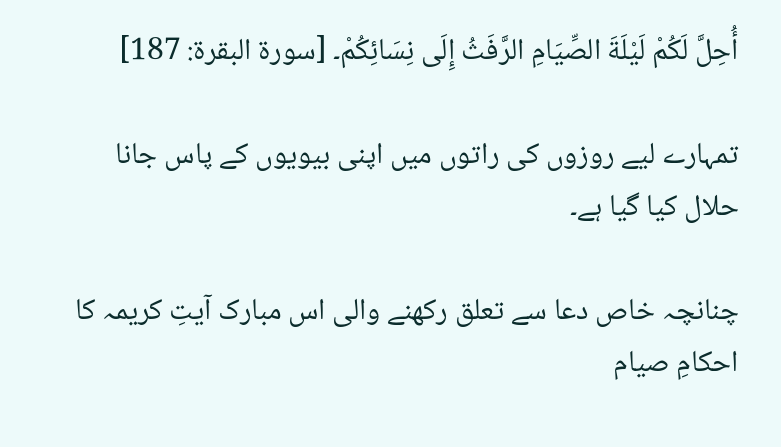أُحِلَّ لَكُمْ لَيْلَةَ الصِّيَامِ الرَّفَثُ إِلَى نِسَائِكُمْ۔ [سورۃ البقرة: 187]

تمہارے لیے روزوں کی راتوں میں اپنی بیویوں کے پاس جانا حلال کیا گیا ہے۔

چنانچہ خاص دعا سے تعلق رکھنے والی اس مبارک آیتِ کریمہ کا احکامِ صیام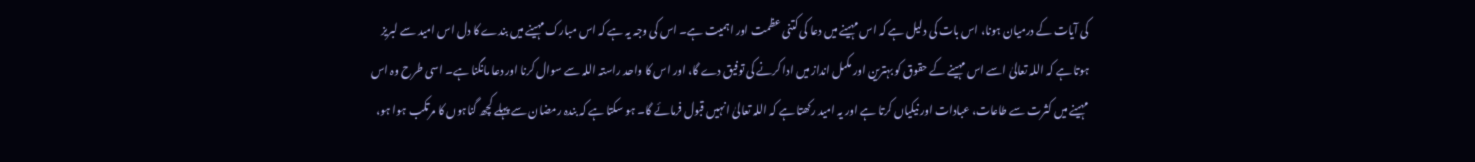کی آیات کے درمیان ہونا، اس بات کی دلیل ہے کہ اس مہینے میں دعا کی کتنی عظمت اور اہمیت ہے۔ اس کی وجہ یہ ہے کہ اس مبارک مہینے میں بندے کا دل اس امید سے لبریز ہوتا ہے کہ اللہ تعالیٰ اسے اس مہینے کے حقوق کو بہترین اور مکمل انداز میں ادا کرنے کی توفیق دے گا، اور اس کا واحد راستہ اللہ سے سوال کرنا اور دعا مانگنا ہے۔ اسی طرح وہ اس مہینے میں کثرت سے طاعات، عبادات اور نیکیاں کرتا ہے اور یہ امید رکھتا ہے کہ اللہ تعالیٰ انہیں قبول فرمائے گا۔ ہو سکتا ہے کہ بندہ رمضان سے پہلے کچھ گناہوں کا مرتکب ہوا ہو،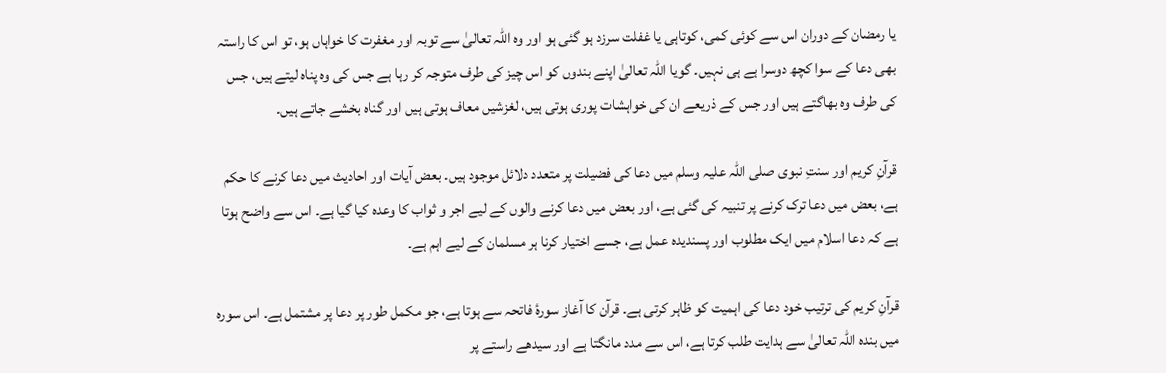یا رمضان کے دوران اس سے کوئی کمی، کوتاہی یا غفلت سرزد ہو گئی ہو اور وہ اللہ تعالیٰ سے توبہ اور مغفرت کا خواہاں ہو، تو اس کا راستہ بھی دعا کے سوا کچھ دوسرا ہے ہی نہیں۔ گویا اللہ تعالیٰ اپنے بندوں کو اس چیز کی طرف متوجہ کر رہا ہے جس کی وہ پناہ لیتے ہیں، جس کی طرف وہ بھاگتے ہیں اور جس کے ذریعے ان کی خواہشات پوری ہوتی ہیں، لغزشیں معاف ہوتی ہیں اور گناہ بخشے جاتے ہیں۔

قرآنِ کریم اور سنتِ نبوی صلی اللہ علیہ وسلم میں دعا کی فضیلت پر متعدد دلائل موجود ہیں۔ بعض آیات اور احادیث میں دعا کرنے کا حکم ہے، بعض میں دعا ترک کرنے پر تنبیہ کی گئی ہے، اور بعض میں دعا کرنے والوں کے لیے اجر و ثواب کا وعدہ کیا گیا ہے۔ اس سے واضح ہوتا ہے کہ دعا اسلام میں ایک مطلوب اور پسندیدہ عمل ہے، جسے اختیار کرنا ہر مسلمان کے لیے اہم ہے۔

قرآنِ کریم کی ترتیب خود دعا کی اہمیت کو ظاہر کرتی ہے۔ قرآن کا آغاز سورۂ فاتحہ سے ہوتا ہے، جو مکمل طور پر دعا پر مشتمل ہے۔ اس سورہ میں بندہ اللہ تعالیٰ سے ہدایت طلب کرتا ہے، اس سے مدد مانگتا ہے اور سیدھے راستے پر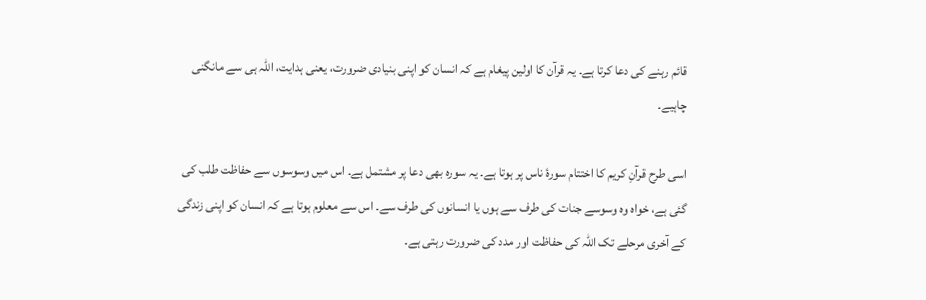قائم رہنے کی دعا کرتا ہے۔ یہ قرآن کا اولین پیغام ہے کہ انسان کو اپنی بنیادی ضرورت، یعنی ہدایت، اللہ ہی سے مانگنی چاہیے۔

اسی طرح قرآنِ کریم کا اختتام سورۂ ناس پر ہوتا ہے۔ یہ سورہ بھی دعا پر مشتمل ہے۔ اس میں وسوسوں سے حفاظت طلب کی گئی ہے، خواہ وہ وسوسے جنات کی طرف سے ہوں یا انسانوں کی طرف سے۔ اس سے معلوم ہوتا ہے کہ انسان کو اپنی زندگی کے آخری مرحلے تک اللہ کی حفاظت اور مدد کی ضرورت رہتی ہے۔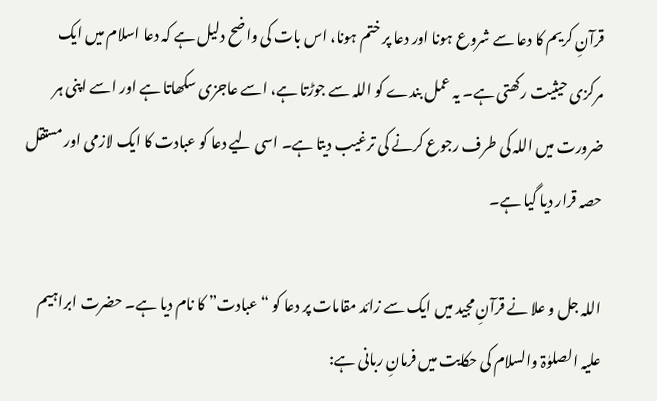قرآنِ کریم کا دعا سے شروع ہونا اور دعا پر ختم ہونا، اس بات کی واضح دلیل ہے کہ دعا اسلام میں ایک مرکزی حیثیت رکھتی ہے۔ یہ عمل بندے کو اللہ سے جوڑتا ہے، اسے عاجزی سکھاتا ہے اور اسے اپنی ہر ضرورت میں اللہ کی طرف رجوع کرنے کی ترغیب دیتا ہے۔ اسی لیے دعا کو عبادت کا ایک لازمی اور مستقل حصہ قرار دیا گیا ہے۔

اللہ جل و علا نے قرآنِ مجید میں ایک سے زائد مقامات پر دعا کو “عبادت” کا نام دیا ہے۔ حضرت ابراہیم علیہ الصلوٰۃ والسلام کی حکایت میں فرمانِ ربانی ہے: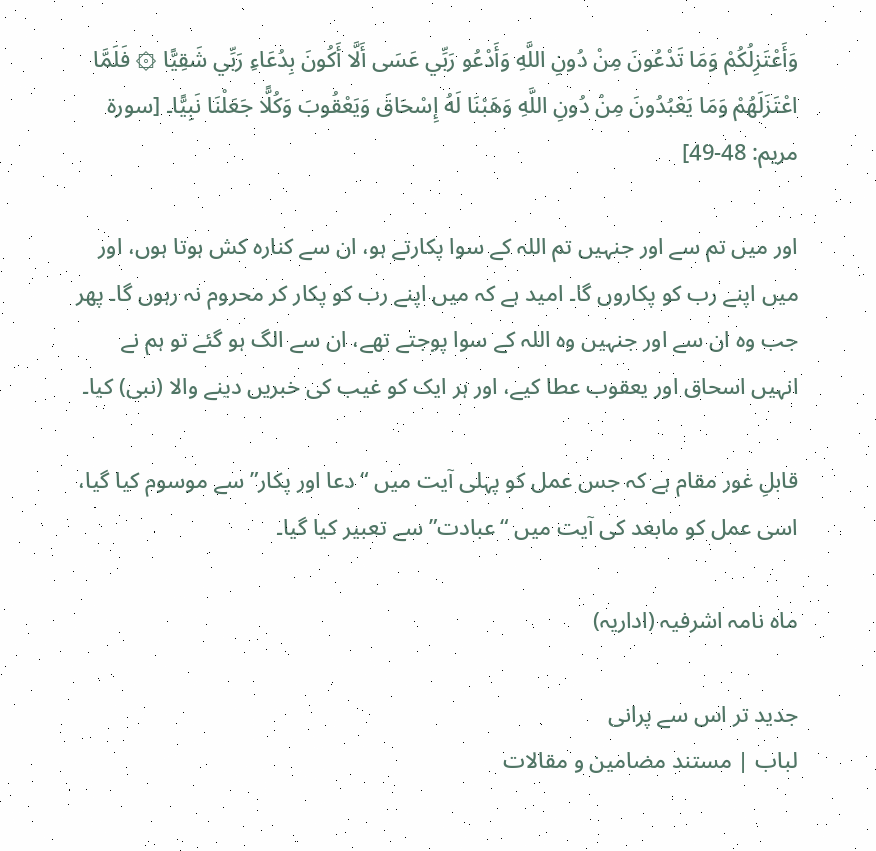وَأَعْتَزِلُكُمْ وَمَا تَدْعُونَ مِنْ دُونِ اللَّهِ وَأَدْعُو رَبِّي عَسَى أَلَّا أَكُونَ بِدُعَاءِ رَبِّي شَقِيًّا ۞ فَلَمَّا اعْتَزَلَهُمْ وَمَا يَعْبُدُونَ مِنْ دُونِ اللَّهِ وَهَبْنَا لَهُ إِسْحَاقَ وَيَعْقُوبَ وَكُلًّا جَعَلْنَا نَبِيًّا۔ [سورۃ مریم: 48-49]

اور میں تم سے اور جنہیں تم اللہ کے سوا پکارتے ہو، ان سے کنارہ کش ہوتا ہوں، اور میں اپنے رب کو پکاروں گا۔ امید ہے کہ میں اپنے رب کو پکار کر محروم نہ رہوں گا۔ پھر جب وہ ان سے اور جنہیں وہ اللہ کے سوا پوجتے تھے، ان سے الگ ہو گئے تو ہم نے انہیں اسحاق اور یعقوب عطا کیے، اور ہر ایک کو غیب کی خبریں دینے والا (نبی) کیا۔

قابلِ غور مقام ہے کہ جس عمل کو پہلی آیت میں “دعا اور پکار” سے موسوم کیا گیا، اسی عمل کو مابعد کی آیت میں “عبادت” سے تعبیر کیا گیا۔

ماہ نامہ اشرفیہ (اداریہ)

جدید تر اس سے پرانی
لباب | مستند مضامین و مقالات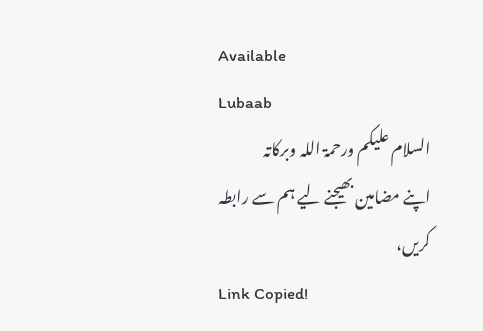Available
Lubaab
السلام علیکم ورحمۃ اللہ وبرکاتہ
اپنے مضامین بھیجنے لیے ہم سے رابطہ کریں،
Link Copied!